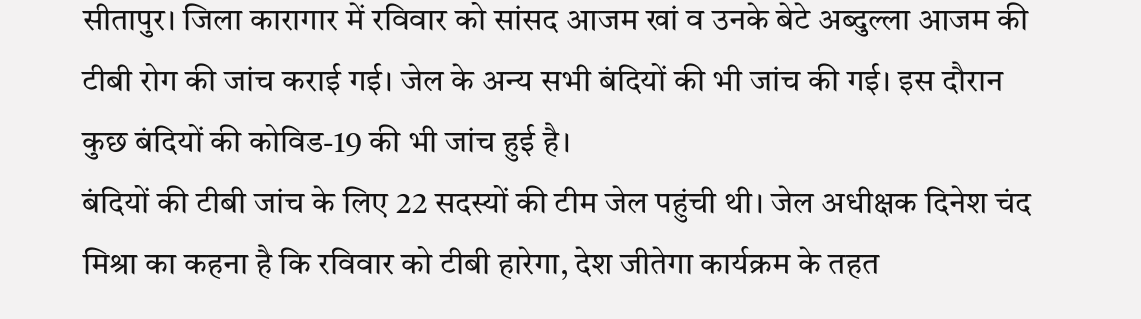सीतापुर। जिला कारागार में रविवार को सांसद आजम खां व उनके बेटे अब्दुल्ला आजम की टीबी रोग की जांच कराई गई। जेल के अन्य सभी बंदियों की भी जांच की गई। इस दौरान कुछ बंदियों की कोविड-19 की भी जांच हुई है।
बंदियों की टीबी जांच के लिए 22 सदस्यों की टीम जेल पहुंची थी। जेल अधीक्षक दिनेश चंद मिश्रा का कहना है कि रविवार को टीबी हारेगा, देश जीतेगा कार्यक्रम के तहत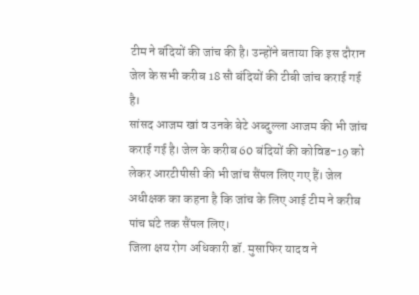टीम ने बंदियों की जांच की है। उन्होंने बताया कि इस दौरान जेल के सभी करीब 18 सौ बंदियों की टीबी जांच कराई गई है।
सांसद आजम खां व उनके बेटे अब्दुल्ला आजम की भी जांच कराई गई है। जेल के करीब 60 बंदियों की कोविड-19 को लेकर आरटीपीसी की भी जांच सैंपल लिए गए हैं। जेल अधीक्षक का कहना है कि जांच के लिए आई टीम ने करीब पांच घंटे तक सैंपल लिए।
जिला क्षय रोग अधिकारी डॉ. मुसाफिर यादव ने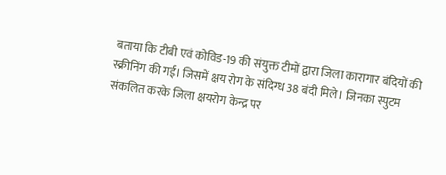बताया कि टीबी एवं कोविड-19 की संयुक्त टीमों द्वारा जिला कारागार बंदियों की स्क्रीनिंग की गई। जिसमें क्षय रोग के संदिग्ध 38 बंदी मिले। जिनका स्पुटम संकलित करके जिला क्षयरोग केन्द्र पर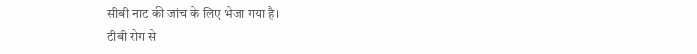सीबी नाट की जांच के लिए भेजा गया है।
टीबी रोग से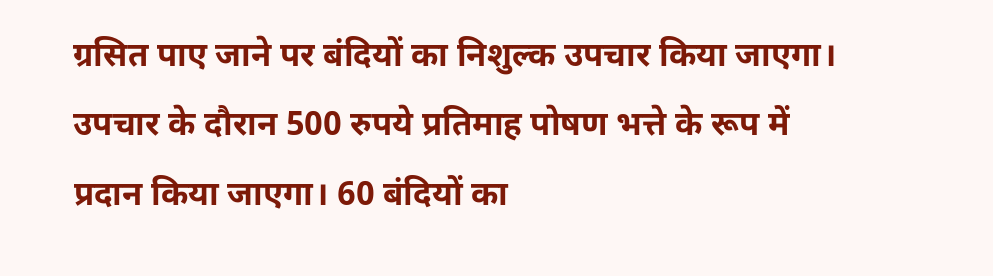ग्रसित पाए जाने पर बंदियों का निशुल्क उपचार किया जाएगा। उपचार के दौरान 500 रुपये प्रतिमाह पोषण भत्ते के रूप में प्रदान किया जाएगा। 60 बंदियों का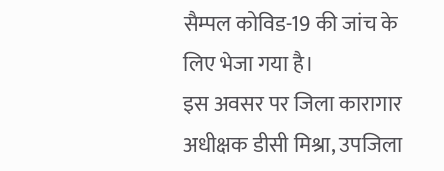सैम्पल कोविड-19 की जांच के लिए भेजा गया है।
इस अवसर पर जिला कारागार अधीक्षक डीसी मिश्रा, उपजिला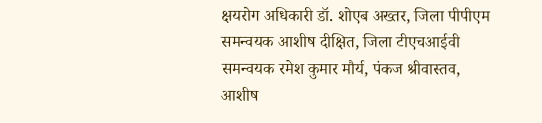क्षयरोग अधिकारी डॉ. शोएब अख्तर, जिला पीपीएम समन्वयक आशीष दीक्षित, जिला टीएचआईवी समन्वयक रमेश कुमार मौर्य, पंकज श्रीवास्तव, आशीष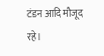टंडन आदि मौजूद रहे।